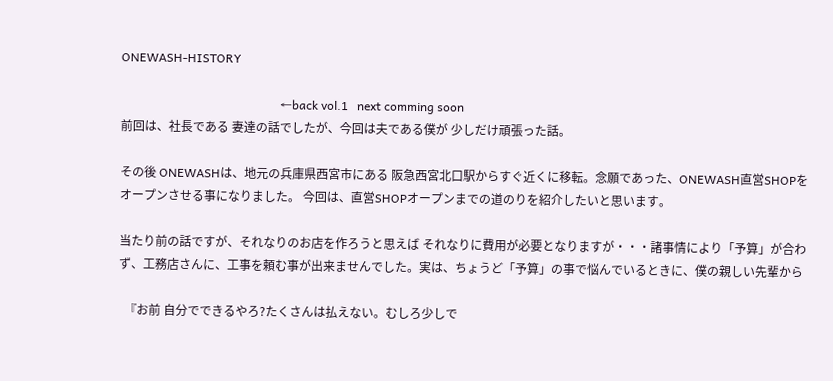ONEWASH-HISTORY

                                                     ←back vol.1   next comming soon
前回は、社長である 妻達の話でしたが、今回は夫である僕が 少しだけ頑張った話。

その後 ONEWASHは、地元の兵庫県西宮市にある 阪急西宮北口駅からすぐ近くに移転。念願であった、ONEWASH直営SHOPをオープンさせる事になりました。 今回は、直営SHOPオープンまでの道のりを紹介したいと思います。

当たり前の話ですが、それなりのお店を作ろうと思えば それなりに費用が必要となりますが・・・諸事情により「予算」が合わず、工務店さんに、工事を頼む事が出来ませんでした。実は、ちょうど「予算」の事で悩んでいるときに、僕の親しい先輩から

  『お前 自分でできるやろ?たくさんは払えない。むしろ少しで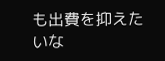も出費を抑えたいな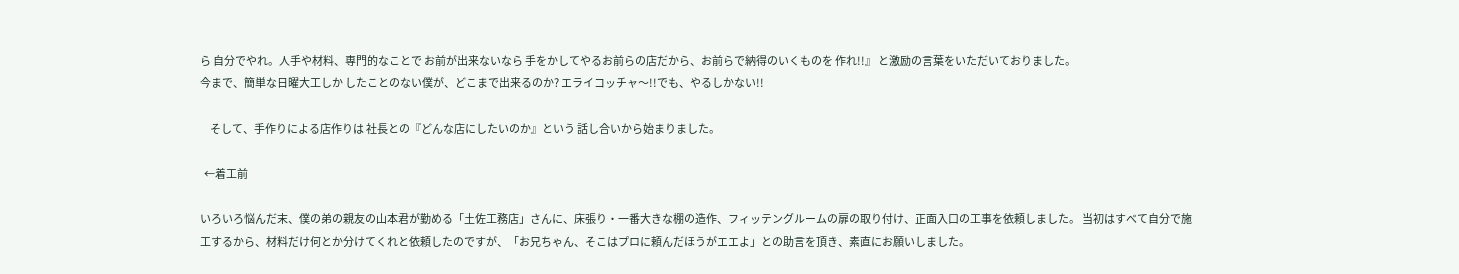ら 自分でやれ。人手や材料、専門的なことで お前が出来ないなら 手をかしてやるお前らの店だから、お前らで納得のいくものを 作れ!!』 と激励の言葉をいただいておりました。
今まで、簡単な日曜大工しか したことのない僕が、どこまで出来るのか? エライコッチャ〜!!でも、やるしかない!!

     そして、手作りによる店作りは 社長との『どんな店にしたいのか』という 話し合いから始まりました。

  ←着工前

いろいろ悩んだ末、僕の弟の親友の山本君が勤める「土佐工務店」さんに、床張り・一番大きな棚の造作、フィッテングルームの扉の取り付け、正面入口の工事を依頼しました。 当初はすべて自分で施工するから、材料だけ何とか分けてくれと依頼したのですが、「お兄ちゃん、そこはプロに頼んだほうがエエよ」との助言を頂き、素直にお願いしました。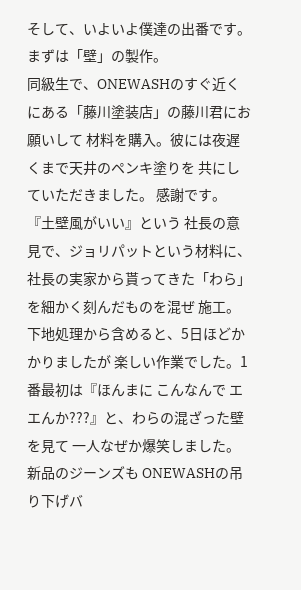そして、いよいよ僕達の出番です。まずは「壁」の製作。
同級生で、ONEWASHのすぐ近くにある「藤川塗装店」の藤川君にお願いして 材料を購入。彼には夜遅くまで天井のペンキ塗りを 共にしていただきました。 感謝です。
『土壁風がいい』という 社長の意見で、ジョリパットという材料に、社長の実家から貰ってきた「わら」を細かく刻んだものを混ぜ 施工。
下地処理から含めると、5日ほどかかりましたが 楽しい作業でした。1番最初は『ほんまに こんなんで エエんか???』と、わらの混ざった壁を見て 一人なぜか爆笑しました。
新品のジーンズも ONEWASHの吊り下げバ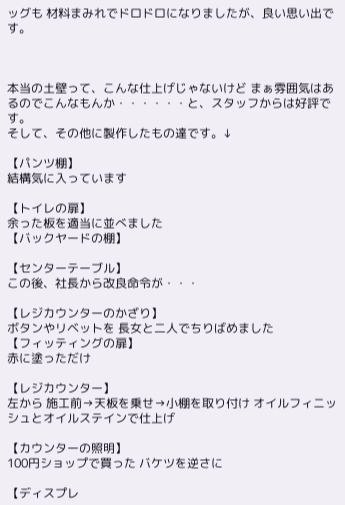ッグも 材料まみれでドロドロになりましたが、良い思い出です。



本当の土壁って、こんな仕上げじゃないけど まぁ雰囲気はあるのでこんなもんか・・・・・・と、スタッフからは好評です。
そして、その他に製作したもの達です。↓

【パンツ棚】
結構気に入っています

【トイレの扉】
余った板を適当に並べました
【バックヤードの棚】

【センターテーブル】
この後、社長から改良命令が・・・

【レジカウンターのかざり】
ボタンやリベットを 長女と二人でちりばめました
【フィッティングの扉】
赤に塗っただけ

【レジカウンター】
左から 施工前→天板を乗せ→小棚を取り付け オイルフィニッシュとオイルステインで仕上げ

【カウンターの照明】
100円ショップで買った バケツを逆さに

【ディスプレ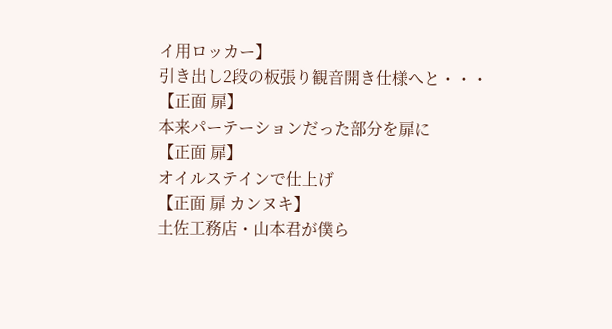イ用ロッカー】
引き出し2段の板張り観音開き仕様へと・・・
【正面 扉】
本来パーテーションだった部分を扉に
【正面 扉】
オイルステインで仕上げ
【正面 扉 カンヌキ】
土佐工務店・山本君が僕ら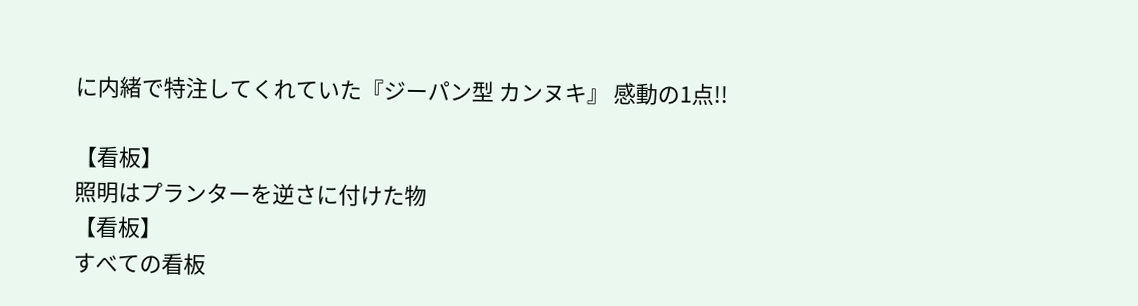に内緒で特注してくれていた『ジーパン型 カンヌキ』 感動の1点!!

【看板】
照明はプランターを逆さに付けた物
【看板】
すべての看板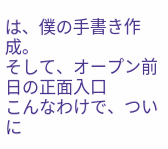は、僕の手書き作成。
そして、オープン前日の正面入口
こんなわけで、ついに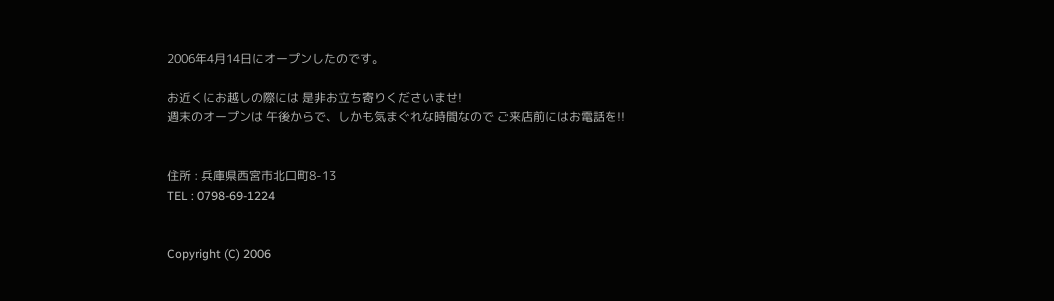2006年4月14日にオープンしたのです。

お近くにお越しの際には 是非お立ち寄りくださいませ!
週末のオープンは 午後からで、しかも気まぐれな時間なので ご来店前にはお電話を!!


住所 : 兵庫県西宮市北口町8-13
TEL : 0798-69-1224


Copyright (C) 2006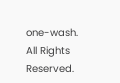one-wash. All Rights Reserved.